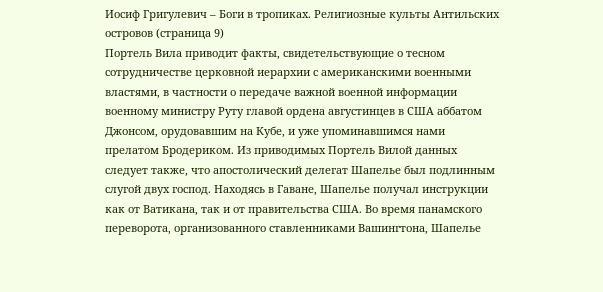Иосиф Григулевич – Боги в тропиках. Религиозные культы Антильских островов (страница 9)
Портель Вила приводит факты, свидетельствующие о тесном сотрудничестве церковной иерархии с американскими военными властями, в частности о передаче важной военной информации военному министру Руту главой ордена августинцев в США аббатом Джонсом, орудовавшим на Кубе, и уже упоминавшимся нами прелатом Бродериком. Из приводимых Портель Вилой данных следует также, что апостолический делегат Шапелье был подлинным слугой двух господ. Находясь в Гаване, Шапелье получал инструкции как от Ватикана, так и от правительства США. Во время панамского переворота, организованного ставленниками Вашингтона, Шапелье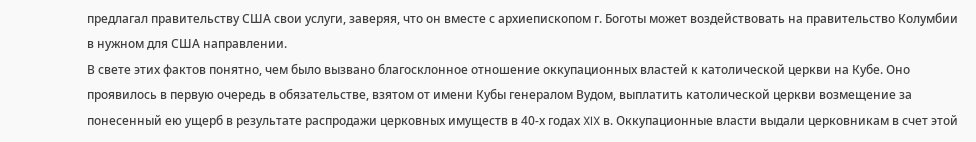предлагал правительству США свои услуги, заверяя, что он вместе с архиепископом г. Боготы может воздействовать на правительство Колумбии в нужном для США направлении.
В свете этих фактов понятно, чем было вызвано благосклонное отношение оккупационных властей к католической церкви на Кубе. Оно проявилось в первую очередь в обязательстве, взятом от имени Кубы генералом Вудом, выплатить католической церкви возмещение за понесенный ею ущерб в результате распродажи церковных имуществ в 40-х годах XIX в. Оккупационные власти выдали церковникам в счет этой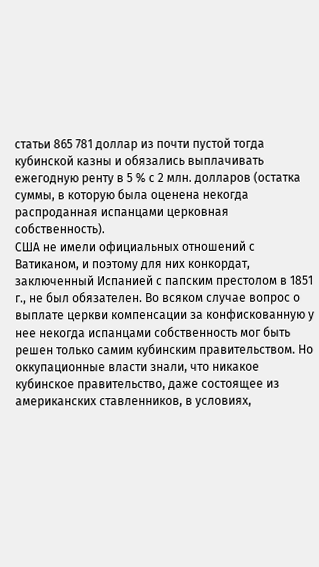статьи 865 781 доллар из почти пустой тогда кубинской казны и обязались выплачивать ежегодную ренту в 5 % с 2 млн. долларов (остатка суммы, в которую была оценена некогда распроданная испанцами церковная собственность).
США не имели официальных отношений с Ватиканом, и поэтому для них конкордат, заключенный Испанией с папским престолом в 1851 г., не был обязателен. Во всяком случае вопрос о выплате церкви компенсации за конфискованную у нее некогда испанцами собственность мог быть решен только самим кубинским правительством. Но оккупационные власти знали, что никакое кубинское правительство, даже состоящее из американских ставленников, в условиях,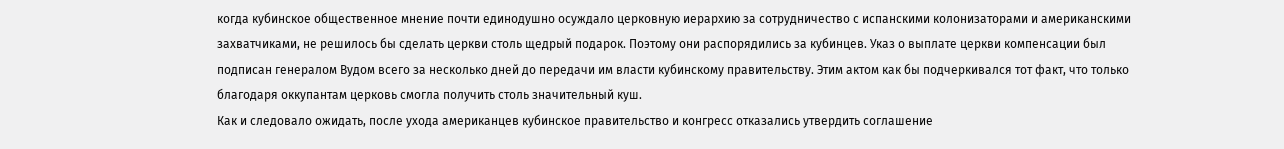когда кубинское общественное мнение почти единодушно осуждало церковную иерархию за сотрудничество с испанскими колонизаторами и американскими захватчиками, не решилось бы сделать церкви столь щедрый подарок. Поэтому они распорядились за кубинцев. Указ о выплате церкви компенсации был подписан генералом Вудом всего за несколько дней до передачи им власти кубинскому правительству. Этим актом как бы подчеркивался тот факт, что только благодаря оккупантам церковь смогла получить столь значительный куш.
Как и следовало ожидать, после ухода американцев кубинское правительство и конгресс отказались утвердить соглашение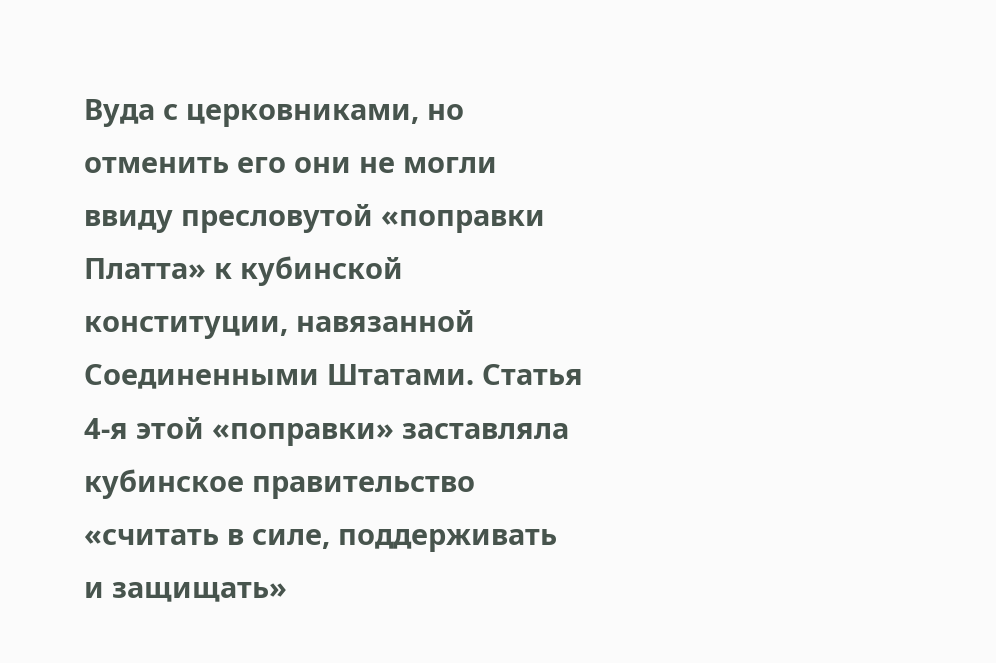Вуда с церковниками, но отменить его они не могли ввиду пресловутой «поправки Платта» к кубинской конституции, навязанной Соединенными Штатами. Статья 4-я этой «поправки» заставляла кубинское правительство «считать в силе, поддерживать и защищать»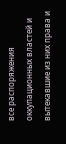все распоряжения оккупационных властей и вытекавшие из них права и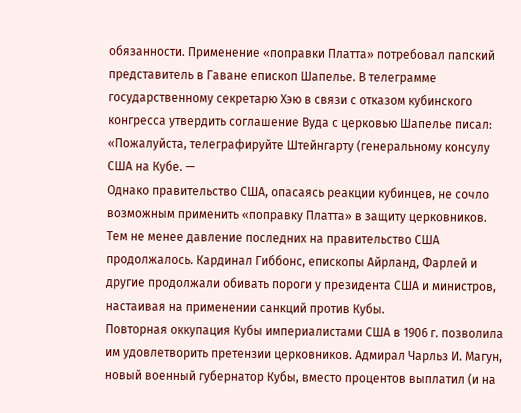обязанности. Применение «поправки Платта» потребовал папский представитель в Гаване епископ Шапелье. В телеграмме государственному секретарю Хэю в связи с отказом кубинского конгресса утвердить соглашение Вуда с церковью Шапелье писал: «Пожалуйста, телеграфируйте Штейнгарту (генеральному консулу США на Кубе. —
Однако правительство США, опасаясь реакции кубинцев, не сочло возможным применить «поправку Платта» в защиту церковников. Тем не менее давление последних на правительство США продолжалось. Кардинал Гиббонс, епископы Айрланд, Фарлей и другие продолжали обивать пороги у президента США и министров, настаивая на применении санкций против Кубы.
Повторная оккупация Кубы империалистами США в 1906 г. позволила им удовлетворить претензии церковников. Адмирал Чарльз И. Магун, новый военный губернатор Кубы, вместо процентов выплатил (и на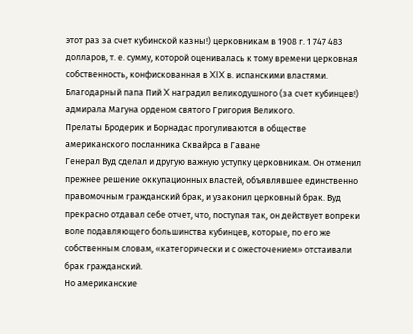этот раз за счет кубинской казны!) церковникам в 1908 г. 1 747 483 долларов, т. е. сумму, которой оценивалась к тому времени церковная собственность, конфискованная в XIX в. испанскими властями. Благодарный папа Пий X наградил великодушного (за счет кубинцев!) адмирала Магуна орденом святого Григория Великого.
Прелаты Бродерик и Борнадас прогуливаются в обществе американского посланника Сквайрса в Гаване
Генерал Вуд сделал и другую важную уступку церковникам. Он отменил прежнее решение оккупационных властей, объявлявшее единственно правомочным гражданский брак, и узаконил церковный брак. Вуд прекрасно отдавал себе отчет, что, поступая так, он действует вопреки воле подавляющего большинства кубинцев, которые, по его же собственным словам, «категорически и с ожесточением» отстаивали брак гражданский.
Но американские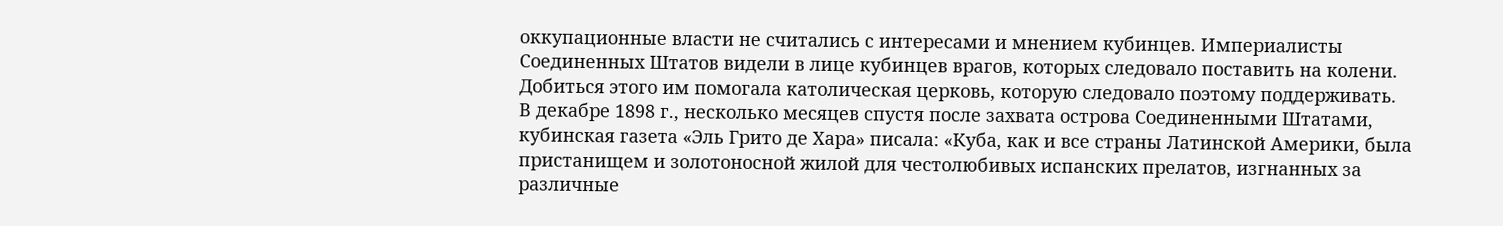оккупационные власти не считались с интересами и мнением кубинцев. Империалисты Соединенных Штатов видели в лице кубинцев врагов, которых следовало поставить на колени. Добиться этого им помогала католическая церковь, которую следовало поэтому поддерживать.
В декабре 1898 г., несколько месяцев спустя после захвата острова Соединенными Штатами, кубинская газета «Эль Грито де Хара» писала: «Куба, как и все страны Латинской Америки, была пристанищем и золотоносной жилой для честолюбивых испанских прелатов, изгнанных за различные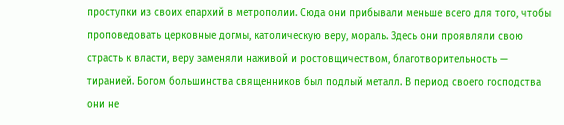проступки из своих епархий в метрополии. Сюда они прибывали меньше всего для того, чтобы проповедовать церковные догмы, католическую веру, мораль. Здесь они проявляли свою страсть к власти, веру заменяли наживой и ростовщичеством, благотворительность — тиранией. Богом большинства священников был подлый металл. В период своего господства они не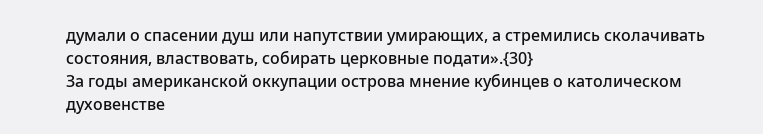думали о спасении душ или напутствии умирающих, а стремились сколачивать состояния, властвовать, собирать церковные подати».{30}
За годы американской оккупации острова мнение кубинцев о католическом духовенстве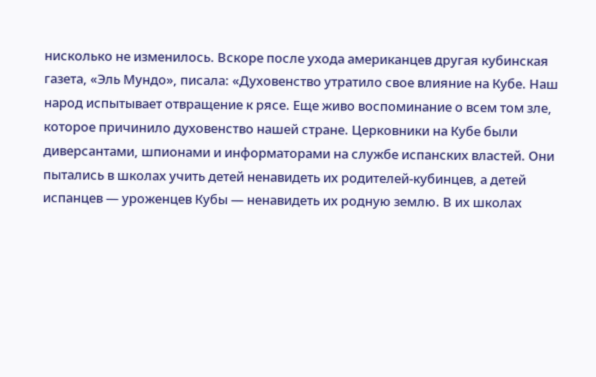нисколько не изменилось. Вскоре после ухода американцев другая кубинская газета, «Эль Мундо», писала: «Духовенство утратило свое влияние на Кубе. Наш народ испытывает отвращение к рясе. Еще живо воспоминание о всем том зле, которое причинило духовенство нашей стране. Церковники на Кубе были диверсантами, шпионами и информаторами на службе испанских властей. Они пытались в школах учить детей ненавидеть их родителей-кубинцев, а детей испанцев — уроженцев Кубы — ненавидеть их родную землю. В их школах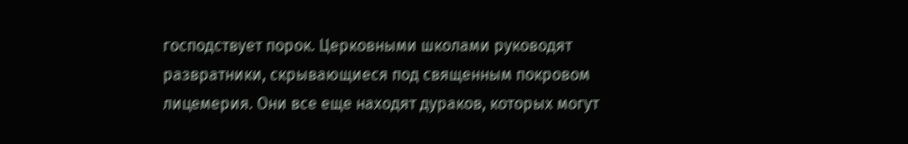господствует порок. Церковными школами руководят развратники, скрывающиеся под священным покровом лицемерия. Они все еще находят дураков, которых могут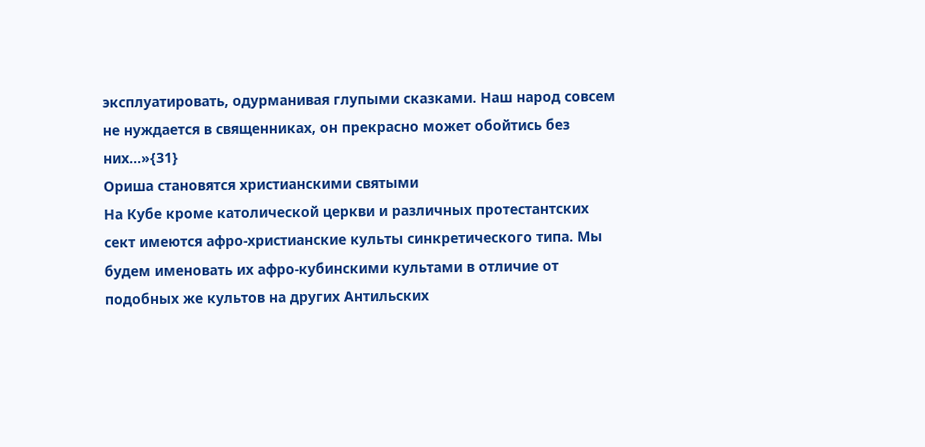эксплуатировать, одурманивая глупыми сказками. Наш народ совсем не нуждается в священниках, он прекрасно может обойтись без них…»{31}
Ориша становятся христианскими святыми
На Кубе кроме католической церкви и различных протестантских сект имеются афро-христианские культы синкретического типа. Мы будем именовать их афро-кубинскими культами в отличие от подобных же культов на других Антильских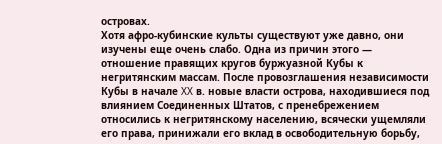островах.
Хотя афро-кубинские культы существуют уже давно, они изучены еще очень слабо. Одна из причин этого — отношение правящих кругов буржуазной Кубы к негритянским массам. После провозглашения независимости Кубы в начале XX в. новые власти острова, находившиеся под влиянием Соединенных Штатов, с пренебрежением относились к негритянскому населению, всячески ущемляли его права, принижали его вклад в освободительную борьбу,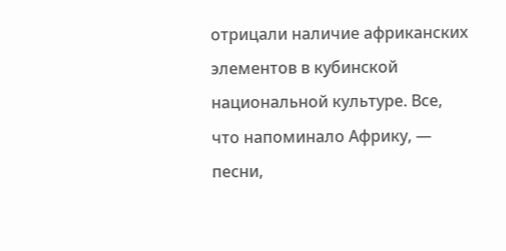отрицали наличие африканских элементов в кубинской национальной культуре. Все, что напоминало Африку, — песни,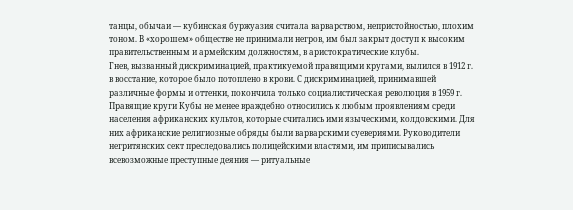танцы, обычаи — кубинская буржуазия считала варварством, непристойностью, плохим тоном. В «хорошем» обществе не принимали негров, им был закрыт доступ к высоким правительственным и армейским должностям, в аристократические клубы.
Гнев, вызванный дискриминацией, практикуемой правящими кругами, вылился в 1912 г. в восстание, которое было потоплено в крови. С дискриминацией, принимавшей различные формы и оттенки, покончила только социалистическая революция в 1959 г.
Правящие круги Кубы не менее враждебно относились к любым проявлениям среди населения африканских культов, которые считались ими языческими, колдовскими. Для них африканские религиозные обряды были варварскими суевериями. Руководители негритянских сект преследовались полицейскими властями, им приписывались всевозможные преступные деяния — ритуальные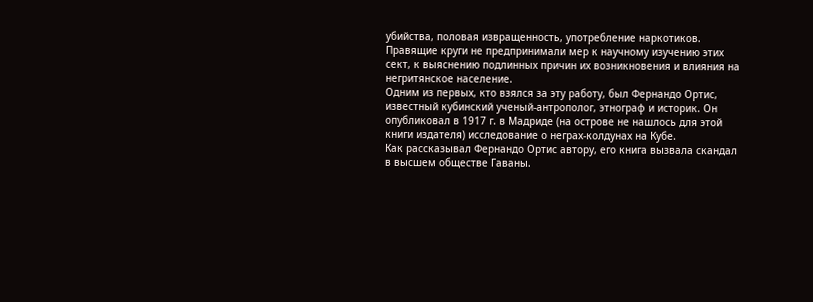убийства, половая извращенность, употребление наркотиков. Правящие круги не предпринимали мер к научному изучению этих сект, к выяснению подлинных причин их возникновения и влияния на негритянское население.
Одним из первых, кто взялся за эту работу, был Фернандо Ортис, известный кубинский ученый-антрополог, этнограф и историк. Он опубликовал в 1917 г. в Мадриде (на острове не нашлось для этой книги издателя) исследование о неграх-колдунах на Кубе.
Как рассказывал Фернандо Ортис автору, его книга вызвала скандал в высшем обществе Гаваны.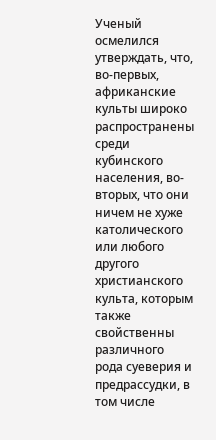Ученый осмелился утверждать, что, во-первых, африканские культы широко распространены среди кубинского населения, во-вторых, что они ничем не хуже католического или любого другого христианского культа, которым также свойственны различного рода суеверия и предрассудки, в том числе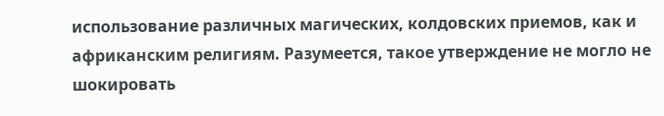использование различных магических, колдовских приемов, как и африканским религиям. Разумеется, такое утверждение не могло не шокировать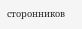сторонников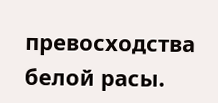превосходства белой расы.